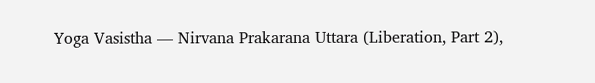Yoga Vasistha — Nirvana Prakarana Uttara (Liberation, Part 2),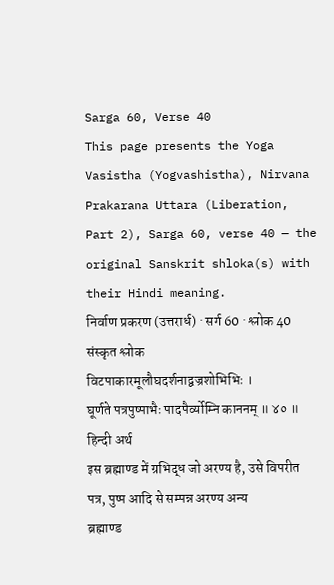Sarga 60, Verse 40
This page presents the Yoga Vasistha (Yogvashistha), Nirvana Prakarana Uttara (Liberation, Part 2), Sarga 60, verse 40 — the original Sanskrit shloka(s) with their Hindi meaning.
निर्वाण प्रकरण (उत्तरार्ध) · सर्ग 60 · श्लोक 40
संस्कृत श्लोक
विटपाकारमूलौघदर्शनाद्वज्रशोभिभिः ।
घूर्णते पत्रपुष्पाभैः पादपैर्व्योम्नि काननम् ॥ ४० ॥
हिन्दी अर्थ
इस ब्रह्माण्ड में ग्रभिद्ध जो अरण्य है, उसे विपरीत पत्र, पुष्प आदि से सम्पन्न अरण्य अन्य
ब्रह्माण्ड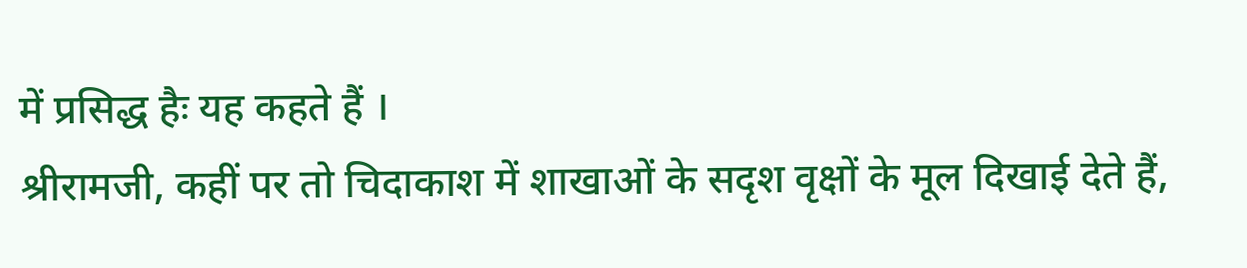में प्रसिद्ध हैः यह कहते हैं ।
श्रीरामजी, कहीं पर तो चिदाकाश में शाखाओं के सदृश वृक्षों के मूल दिखाई देते हैं,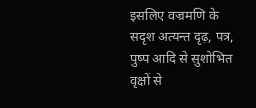इसलिए वज्रमणि के सदृश अत्यन्त दृढ़, पत्र, पुष्प आदि से सुशोभित वृक्षों से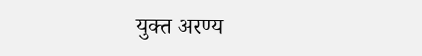युक्त अरण्य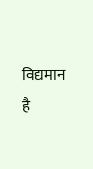विद्यमान है